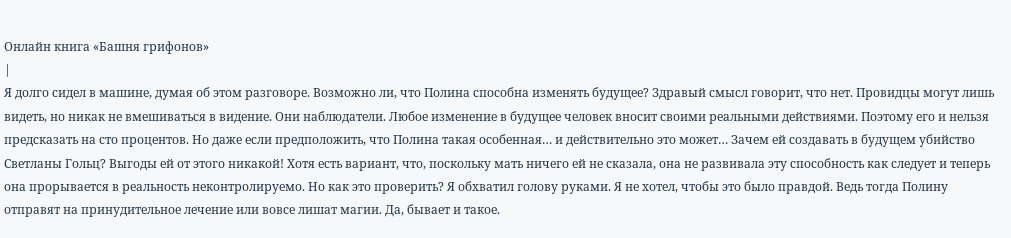Онлайн книга «Башня грифонов»
|
Я долго сидел в машине, думая об этом разговоре. Возможно ли, что Полина способна изменять будущее? Здравый смысл говорит, что нет. Провидцы могут лишь видеть, но никак не вмешиваться в видение. Они наблюдатели. Любое изменение в будущее человек вносит своими реальными действиями. Поэтому его и нельзя предсказать на сто процентов. Но даже если предположить, что Полина такая особенная… и действительно это может… Зачем ей создавать в будущем убийство Светланы Гольц? Выгоды ей от этого никакой! Хотя есть вариант, что, поскольку мать ничего ей не сказала, она не развивала эту способность как следует и теперь она прорывается в реальность неконтролируемо. Но как это проверить? Я обхватил голову руками. Я не хотел, чтобы это было правдой. Ведь тогда Полину отправят на принудительное лечение или вовсе лишат магии. Да, бывает и такое.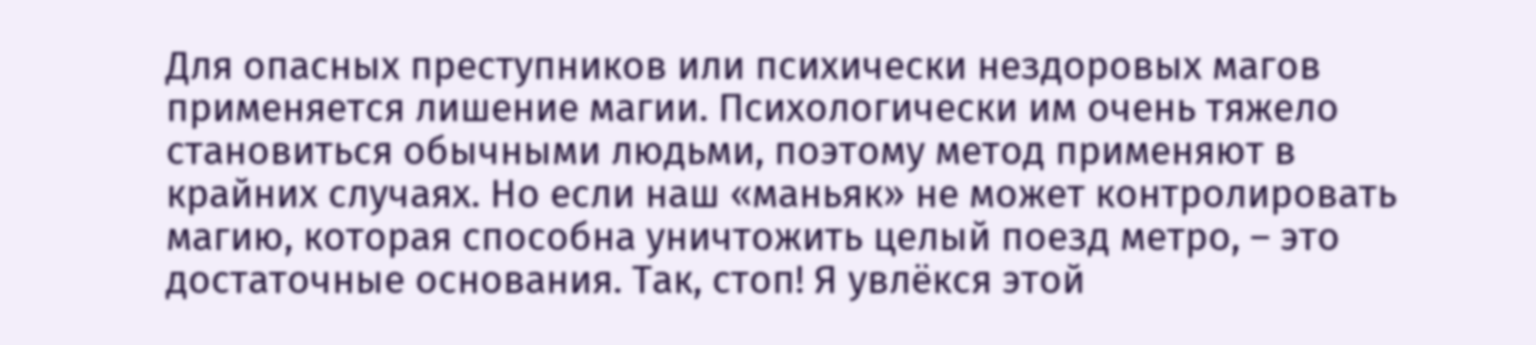Для опасных преступников или психически нездоровых магов применяется лишение магии. Психологически им очень тяжело становиться обычными людьми, поэтому метод применяют в крайних случаях. Но если наш «маньяк» не может контролировать магию, которая способна уничтожить целый поезд метро, – это достаточные основания. Так, стоп! Я увлёкся этой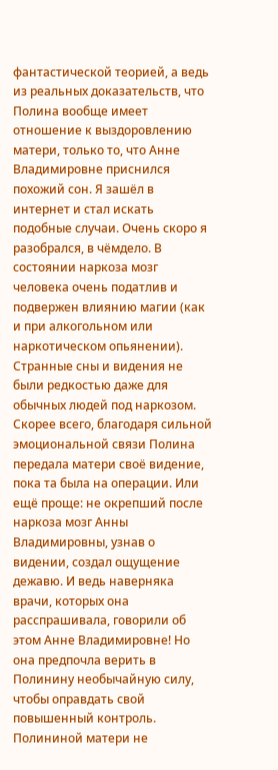фантастической теорией, а ведь из реальных доказательств, что Полина вообще имеет отношение к выздоровлению матери, только то, что Анне Владимировне приснился похожий сон. Я зашёл в интернет и стал искать подобные случаи. Очень скоро я разобрался, в чёмдело. В состоянии наркоза мозг человека очень податлив и подвержен влиянию магии (как и при алкогольном или наркотическом опьянении). Странные сны и видения не были редкостью даже для обычных людей под наркозом. Скорее всего, благодаря сильной эмоциональной связи Полина передала матери своё видение, пока та была на операции. Или ещё проще: не окрепший после наркоза мозг Анны Владимировны, узнав о видении, создал ощущение дежавю. И ведь наверняка врачи, которых она расспрашивала, говорили об этом Анне Владимировне! Но она предпочла верить в Полинину необычайную силу, чтобы оправдать свой повышенный контроль. Полининой матери не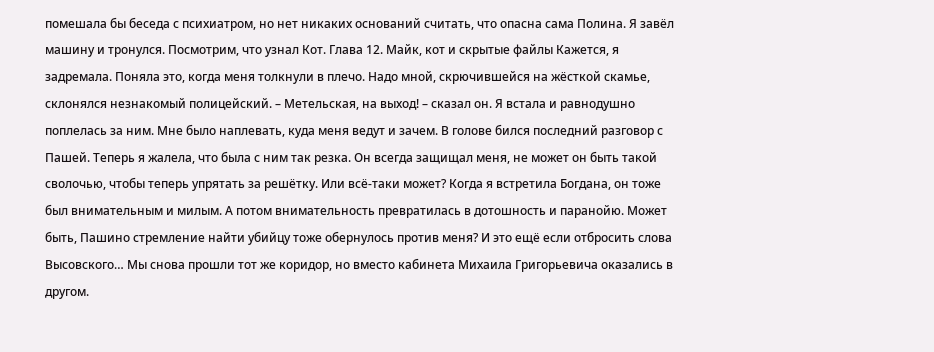помешала бы беседа с психиатром, но нет никаких оснований считать, что опасна сама Полина. Я завёл машину и тронулся. Посмотрим, что узнал Кот. Глава 12. Майк, кот и скрытые файлы Кажется, я задремала. Поняла это, когда меня толкнули в плечо. Надо мной, скрючившейся на жёсткой скамье, склонялся незнакомый полицейский. – Метельская, на выход! – сказал он. Я встала и равнодушно поплелась за ним. Мне было наплевать, куда меня ведут и зачем. В голове бился последний разговор с Пашей. Теперь я жалела, что была с ним так резка. Он всегда защищал меня, не может он быть такой сволочью, чтобы теперь упрятать за решётку. Или всё-таки может? Когда я встретила Богдана, он тоже был внимательным и милым. А потом внимательность превратилась в дотошность и паранойю. Может быть, Пашино стремление найти убийцу тоже обернулось против меня? И это ещё если отбросить слова Высовского… Мы снова прошли тот же коридор, но вместо кабинета Михаила Григорьевича оказались в другом.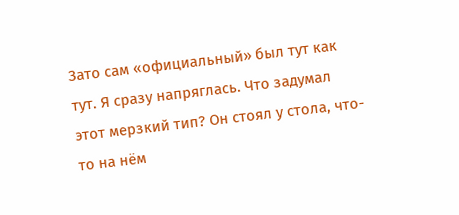Зато сам «официальный» был тут как тут. Я сразу напряглась. Что задумал этот мерзкий тип? Он стоял у стола, что-то на нём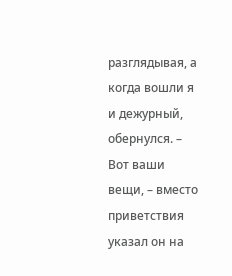разглядывая, а когда вошли я и дежурный, обернулся. – Вот ваши вещи, – вместо приветствия указал он на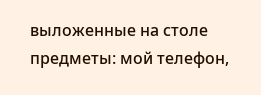выложенные на столе предметы: мой телефон,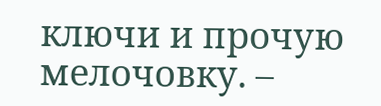ключи и прочую мелочовку. –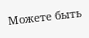Можете быть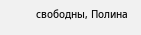свободны, Полина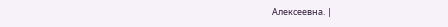Алексеевна. |